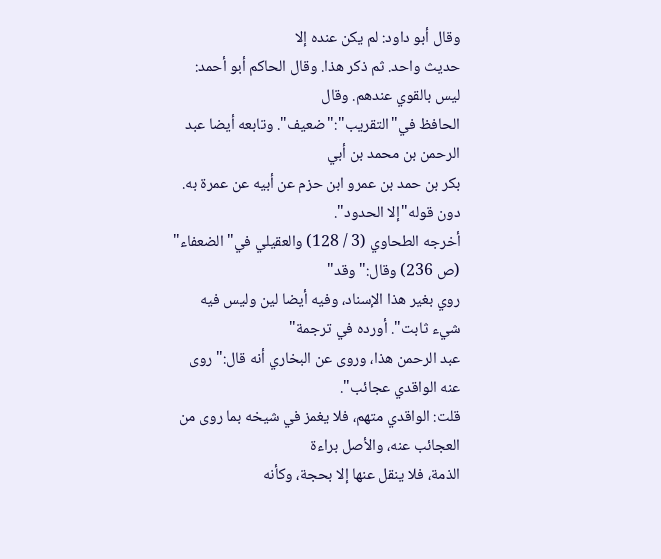وقال أبو داود: لم يكن عنده إلا
حديث واحد. ثم ذكر هذا. وقال الحاكم أبو أحمد: ليس بالقوي عندهم. وقال
الحافظ في"التقريب":"ضعيف". وتابعه أيضا عبد الرحمن بن محمد بن أبي
بكر بن حمد بن عمرو ابن حزم عن أبيه عن عمرة به. دون قوله"إلا الحدود".
أخرجه الطحاوي (3 / 128) والعقيلي في"الضعفاء" (ص 236) وقال:"وقد"
روي بغير هذا الإسناد، وفيه أيضا لين وليس فيه شيء ثابت". أورده في ترجمة"
عبد الرحمن هذا، وروى عن البخاري أنه قال:"روى عنه الواقدي عجائب".
قلت: الواقدي متهم، فلا يغمز في شيخه بما روى من العجائب عنه، والأصل براءة
الذمة، فلا ينقل عنها إلا بحجة، وكأنه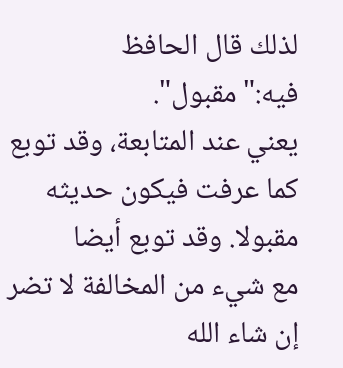لذلك قال الحافظ فيه:"مقبول".
يعني عند المتابعة، وقد توبع كما عرفت فيكون حديثه مقبولا. وقد توبع أيضا
مع شيء من المخالفة لا تضر إن شاء الله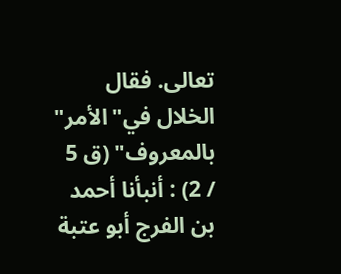تعالى. فقال الخلال في"الأمر"
بالمعروف" (ق 5 / 2) : أنبأنا أحمد بن الفرج أبو عتبة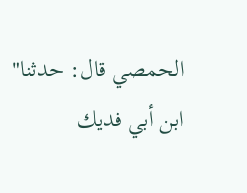الحمصي قال: حدثنا"
ابن أبي فديك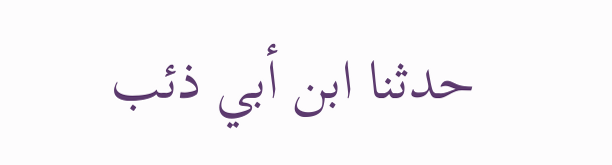حدثنا ابن أبي ذئب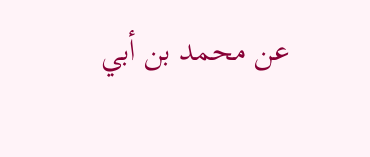عن محمد بن أبي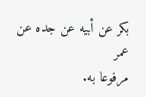بكر عن أبيه عن جده عن عمر
مرفوعا به.